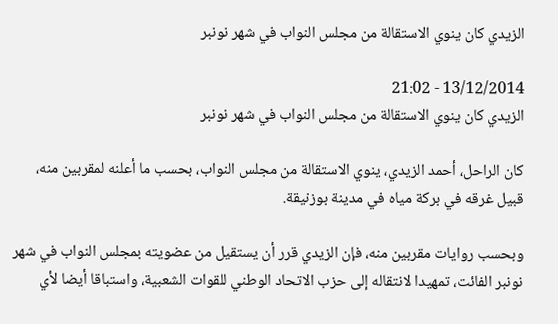الزيدي كان ينوي الاستقالة من مجلس النواب في شهر نونبر

13/12/2014 - 21:02
الزيدي كان ينوي الاستقالة من مجلس النواب في شهر نونبر

كان الراحل، أحمد الزيدي، ينوي الاستقالة من مجلس النواب، بحسب ما أعلنه لمقربين منه، قبيل غرقه في بركة مياه في مدينة بوزنيقة.

وبحسب روايات مقربين منه، فإن الزيدي قرر أن يستقيل من عضويته بمجلس النواب في شهر نونبر الفائت، تمهيدا لانتقاله إلى حزب الاتحاد الوطني للقوات الشعبية، واستباقا أيضا لأي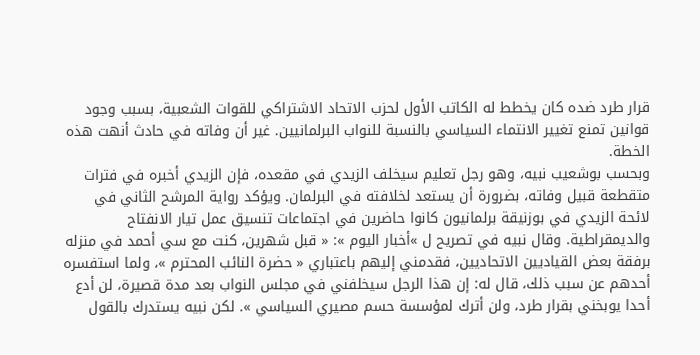قرار طرد ضده كان يخطط له الكاتب الأول لحزب الاتحاد الاشتراكي للقوات الشعبية، بسبب وجود قوانين تمنع تغيير الانتماء السياسي بالنسبة للنواب البرلمانيين. غير أن وفاته في حادث أنهت هذه الخطة.
وبحسب بوشعيب نبيه، وهو رجل تعليم سيخلف الزيدي في مقعده، فإن الزيدي أخبره في فترات متقطعة قبيل وفاته، بضرورة أن يستعد لخلافته في البرلمان. ويؤكد رواية المرشح الثاني في لائحة الزيدي في بوزنيقة برلمانيون كانوا حاضرين في اجتماعات تنسيق عمل تيار الانفتاح والديمقراطية. وقال نبيه في تصريح ل »أخبار اليوم »: « قبل شهرين، كنت مع سي أحمد في منزله برفقة بعض القياديين الاتحاديين، فقدمني إليهم باعتباري « حضرة النائب المحترم »، ولما استفسره أحدهم عن سبب ذلك، قال له: إن هذا الرجل سيخلفني في مجلس النواب بعد مدة قصيرة، لن أدع أحدا يوبخني بقرار طرد، ولن أترك لمؤسسة حسم مصيري السياسي ». لكن نبيه يستدرك بالقول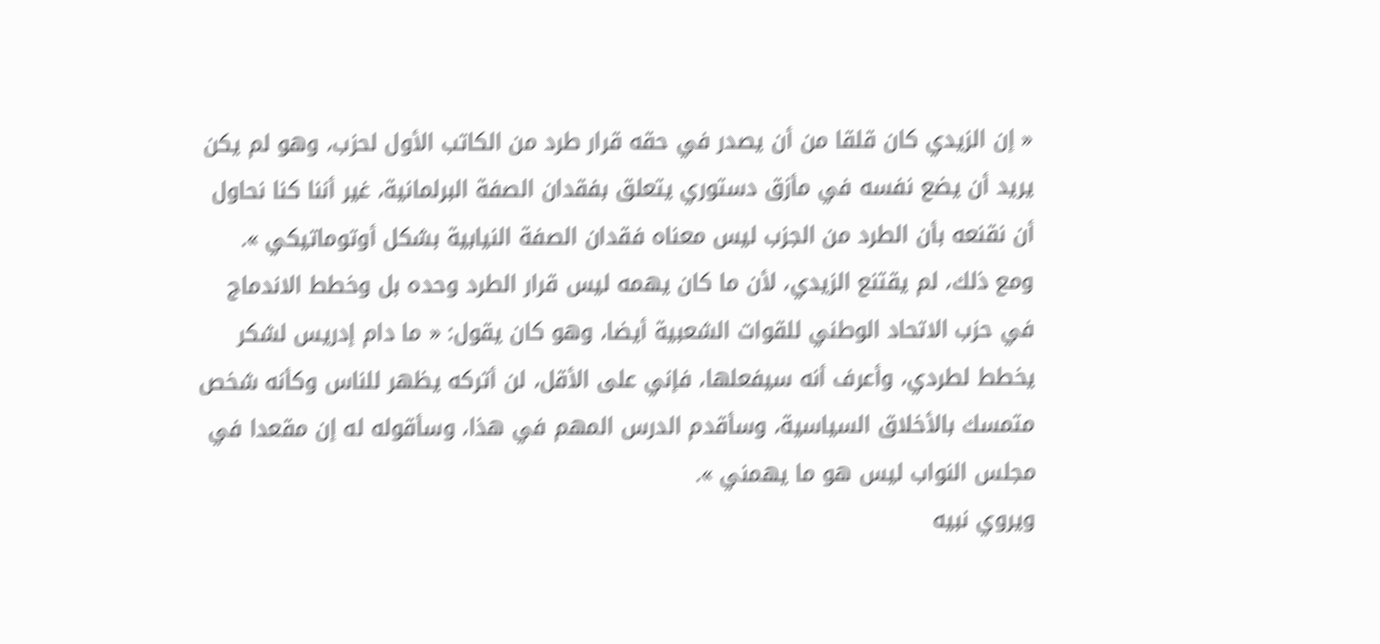« إن الزيدي كان قلقا من أن يصدر في حقه قرار طرد من الكاتب الأول لحزب، وهو لم يكن يريد أن يضع نفسه في مأزق دستوري يتعلق بفقدان الصفة البرلمانية، غير أننا كنا نحاول أن نقنعه بأن الطرد من الجزب ليس معناه فقدان الصفة النيابية بشكل أوتوماتيكي ».
ومع ذلك، لم يقتنع الزيدي، لأن ما كان يهمه ليس قرار الطرد وحده بل وخطط الاندماج في حزب الاتحاد الوطني للقوات الشعبية أيضا، وهو كان يقول: « ما دام إدريس لشكر يخطط لطردي، وأعرف أنه سيفعلها، فإني على الأقل، لن أتركه يظهر للناس وكأنه شخص متمسك بالأخلاق السياسية، وسأقدم الدرس المهم في هذا، وسأقوله له إن مقعدا في مجلس النواب ليس هو ما يهمني ».
ويروي نبيه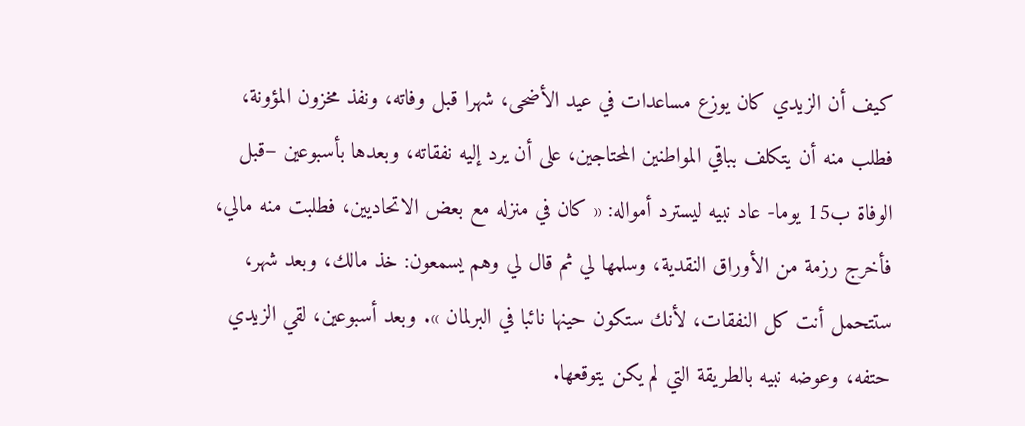كيف أن الزيدي كان يوزع مساعدات في عيد الأضحى، شهرا قبل وفاته، ونفذ مخزون المؤونة، فطلب منه أن يتكلف بباقي المواطنين المحتاجين، على أن يرد إليه نفقاته، وبعدها بأسبوعين –قبل الوفاة ب15 يوما- عاد نبيه ليسترد أمواله: « كان في منزله مع بعض الاتحاديين، فطلبت منه مالي، فأخرج رزمة من الأوراق النقدية، وسلمها لي ثم قال لي وهم يسمعون: خذ مالك، وبعد شهر، ستتحمل أنت كل النفقات، لأنك ستكون حينها نائبا في البرلمان ». وبعد أسبوعين، لقي الزيدي حتفه، وعوضه نبيه بالطريقة التي لم يكن يتوقعها.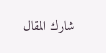شارك المقال